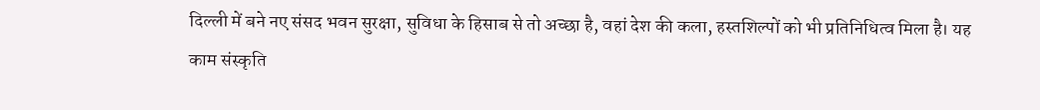दिल्ली में बने नए संसद भवन सुरक्षा, सुविधा के हिसाब से तो अच्छा है, वहां देश की कला, हस्तशिल्पों को भी प्रतिनिधित्व मिला है। यह काम संस्कृति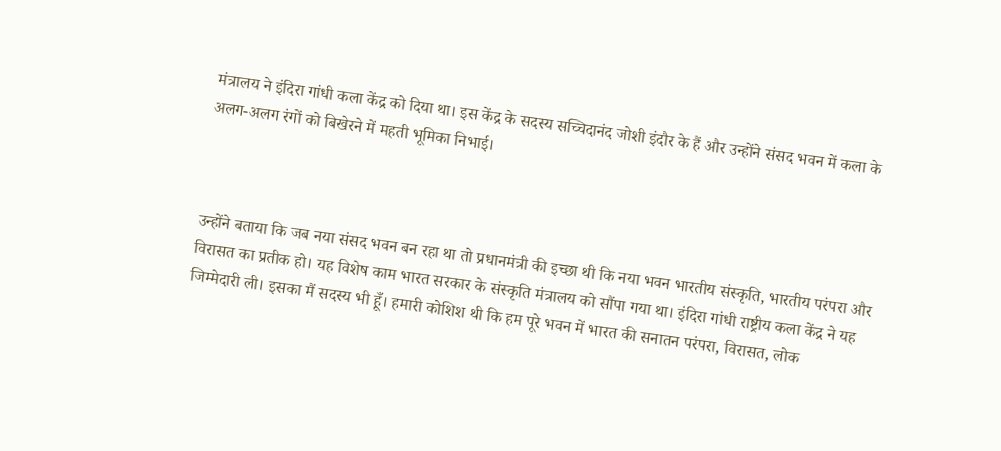मंत्रालय ने इंदिरा गांधी कला केंद्र को दिया था। इस केंद्र के सदस्य सच्चिदानंद जोशी इंदौर के हैं और उन्होंने संसद भवन में कला के अलग-अलग रंगों को बिखेरने में महती भूमिका निभाई।



उन्होंने बताया कि जब नया संसद भवन बन रहा था तो प्रधानमंत्री की इच्छा थी कि नया भवन भारतीय संस्कृति, भारतीय परंपरा और विरासत का प्रतीक हो। यह विशेष काम भारत सरकार के संस्कृति मंत्रालय को सौंपा गया था। इंदिरा गांधी राष्ट्रीय कला केंद्र ने यह जिम्मेदारी ली। इसका मैं सदस्य भी हूँ। हमारी कोशिश थी कि हम पूरे भवन में भारत की सनातन परंपरा, विरासत, लोक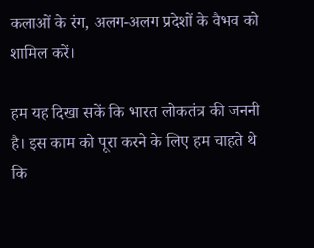कलाओं के रंग, अलग-अलग प्रदेशों के वैभव को शामिल करें।

हम यह दिखा सकें कि भारत लोकतंत्र की जननी है। इस काम को पूरा करने के लिए हम चाहते थे कि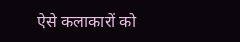ऐसे कलाकारों को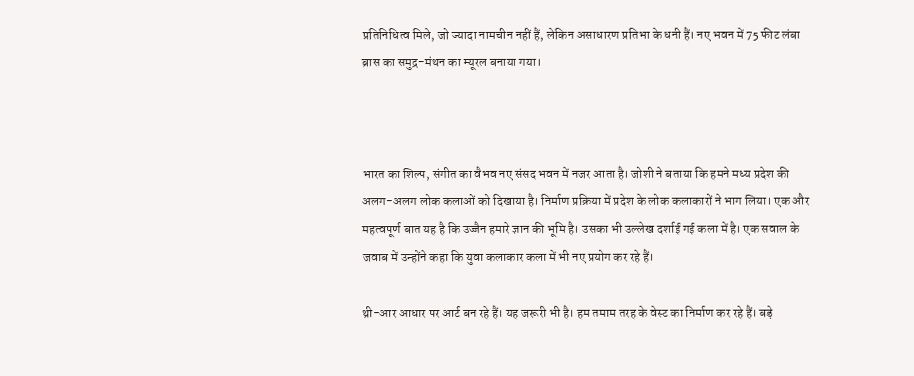प्रतिनिधित्व मिले, जो ज्यादा नामचीन नहीं हैं, लेकिन असाधारण प्रतिभा के धनी हैं। नए भवन में 75 फीट लंबा ब्रास का समुद्र-मंथन का म्यूरल बनाया गया।



भारत का शिल्प, संगीत का वैभव नए संसद भवन में नजर आता है। जोशी ने बताया कि हमने मध्य प्रदेश की अलग-अलग लोक कलाओं को दिखाया है। निर्माण प्रक्रिया में प्रदेश के लोक कलाकारों ने भाग लिया। एक और महत्वपूर्ण बात यह है कि उज्जैन हमारे ज्ञान की भूमि है। उसका भी उल्लेख दर्शाई गई कला में है। एक सवाल के जवाब में उन्होंने कहा कि युवा कलाकार कला में भी नए प्रयोग कर रहे हैं।

थ्री-आर आधार पर आर्ट बन रहे हैं। यह जरूरी भी है। हम तमाम तरह के वेस्ट का निर्माण कर रहे हैं। बड़े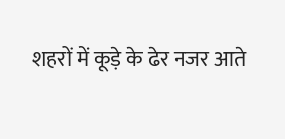शहरों में कूड़े के ढेर नजर आते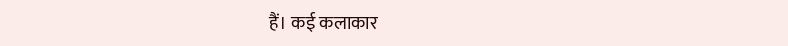हैं। कई कलाकार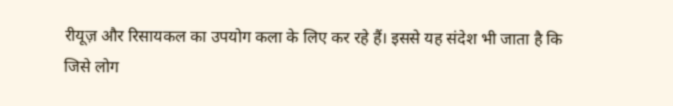रीयूज़ और रिसायकल का उपयोग कला के लिए कर रहे हैं। इससे यह संदेश भी जाता है कि जिसे लोग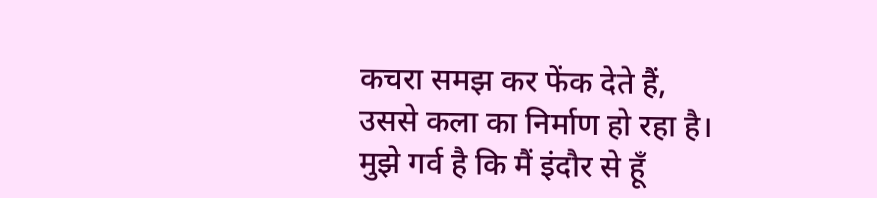कचरा समझ कर फेंक देते हैं, उससे कला का निर्माण हो रहा है। मुझे गर्व है कि मैं इंदौर से हूँ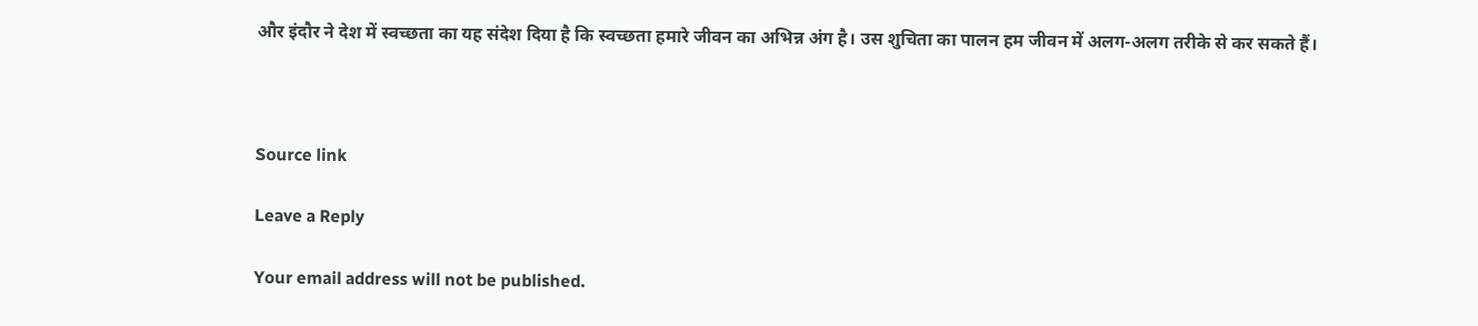और इंदौर ने देश में स्वच्छता का यह संदेश दिया है कि स्वच्छता हमारे जीवन का अभिन्न अंग है। उस शुचिता का पालन हम जीवन में अलग-अलग तरीके से कर सकते हैं।



Source link

Leave a Reply

Your email address will not be published.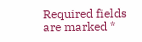Required fields are marked *